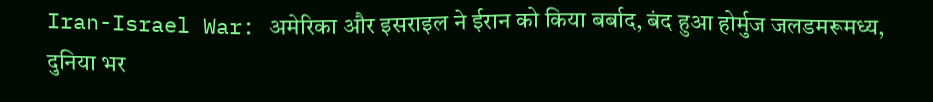Iran-Israel War: अमेरिका और इसराइल ने ईरान को किया बर्बाद, बंद हुआ होर्मुज जलडमरूमध्य, दुनिया भर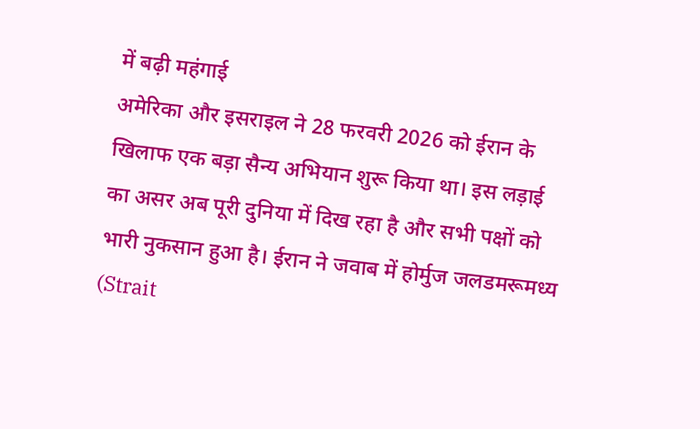में बढ़ी महंगाई
अमेरिका और इसराइल ने 28 फरवरी 2026 को ईरान के खिलाफ एक बड़ा सैन्य अभियान शुरू किया था। इस लड़ाई का असर अब पूरी दुनिया में दिख रहा है और सभी पक्षों को भारी नुकसान हुआ है। ईरान ने जवाब में होर्मुज जलडमरूमध्य (Strait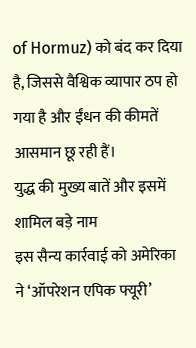of Hormuz) को बंद कर दिया है, जिससे वैश्विक व्यापार ठप हो गया है और ईंधन की कीमतें आसमान छू रही हैं।
युद्ध की मुख्य बातें और इसमें शामिल बड़े नाम
इस सैन्य कार्रवाई को अमेरिका ने ‘ऑपरेशन एपिक फ्यूरी’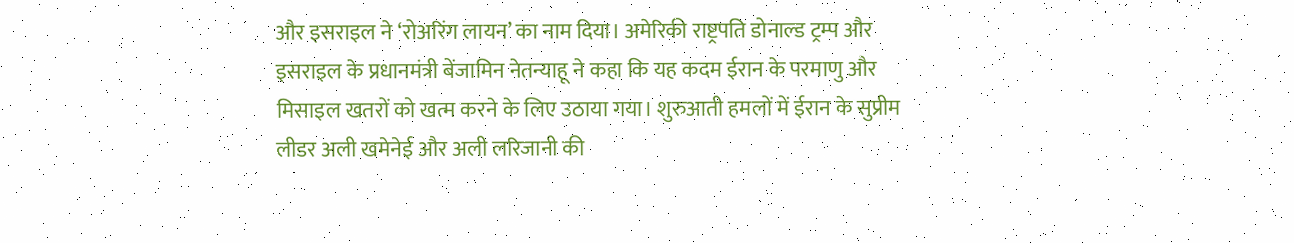और इसराइल ने ‘रोअरिंग लायन’ का नाम दिया। अमेरिकी राष्ट्रपति डोनाल्ड ट्रम्प और इसराइल के प्रधानमंत्री बेंजामिन नेतन्याहू ने कहा कि यह कदम ईरान के परमाणु और मिसाइल खतरों को खत्म करने के लिए उठाया गया। शुरुआती हमलों में ईरान के सुप्रीम लीडर अली खमेनेई और अली लरिजानी की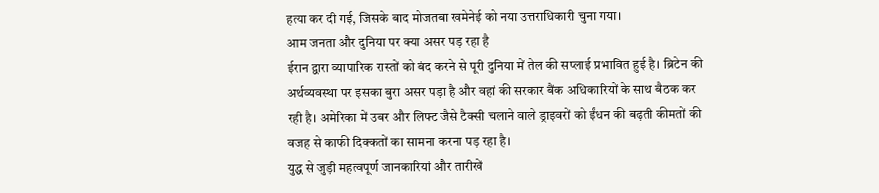हत्या कर दी गई, जिसके बाद मोजतबा खमेनेई को नया उत्तराधिकारी चुना गया।
आम जनता और दुनिया पर क्या असर पड़ रहा है
ईरान द्वारा व्यापारिक रास्तों को बंद करने से पूरी दुनिया में तेल की सप्लाई प्रभावित हुई है। ब्रिटेन की अर्थव्यवस्था पर इसका बुरा असर पड़ा है और वहां की सरकार बैंक अधिकारियों के साथ बैठक कर रही है। अमेरिका में उबर और लिफ्ट जैसे टैक्सी चलाने वाले ड्राइवरों को ईंधन की बढ़ती कीमतों की वजह से काफी दिक्कतों का सामना करना पड़ रहा है।
युद्ध से जुड़ी महत्वपूर्ण जानकारियां और तारीखें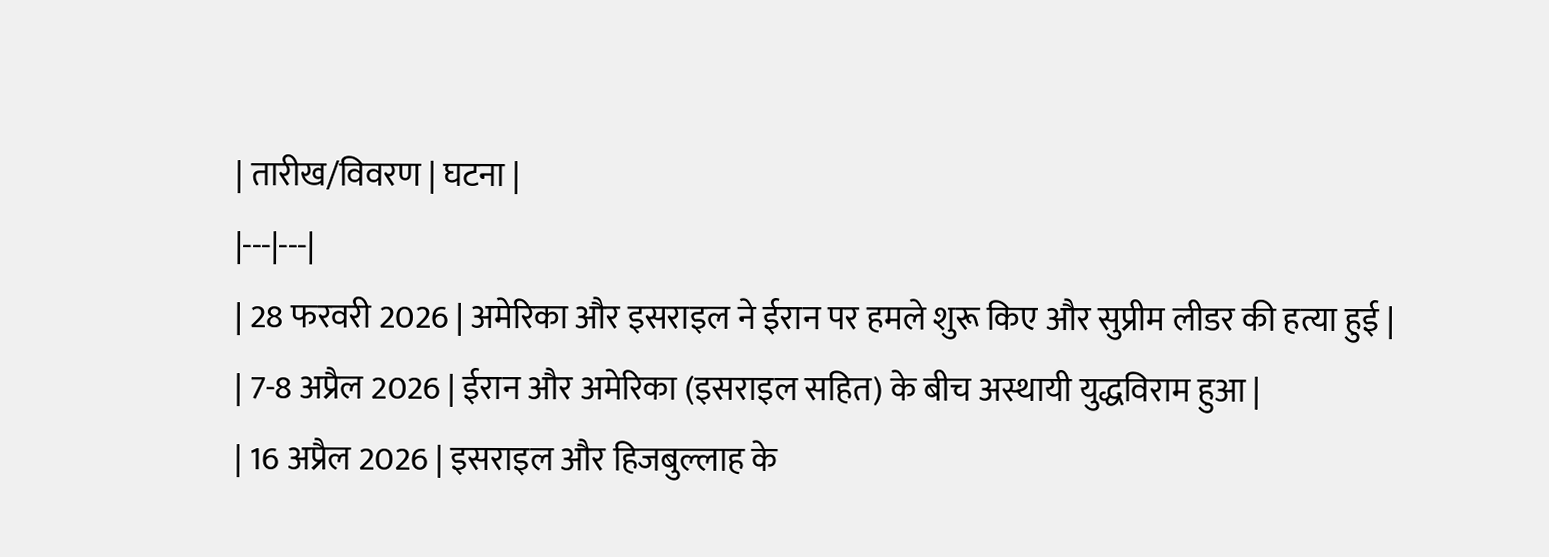| तारीख/विवरण | घटना |
|---|---|
| 28 फरवरी 2026 | अमेरिका और इसराइल ने ईरान पर हमले शुरू किए और सुप्रीम लीडर की हत्या हुई |
| 7-8 अप्रैल 2026 | ईरान और अमेरिका (इसराइल सहित) के बीच अस्थायी युद्धविराम हुआ |
| 16 अप्रैल 2026 | इसराइल और हिजबुल्लाह के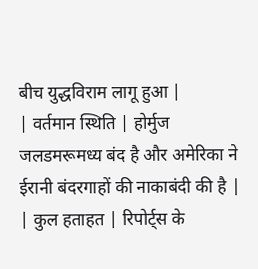बीच युद्धविराम लागू हुआ |
| वर्तमान स्थिति | होर्मुज जलडमरूमध्य बंद है और अमेरिका ने ईरानी बंदरगाहों की नाकाबंदी की है |
| कुल हताहत | रिपोर्ट्स के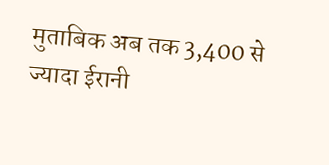मुताबिक अब तक 3,400 से ज्यादा ईरानी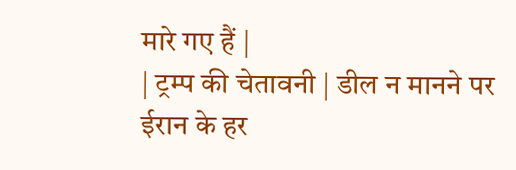मारे गए हैं |
| ट्रम्प की चेतावनी | डील न मानने पर ईरान के हर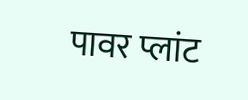पावर प्लांट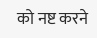को नष्ट करने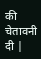की चेतावनी दी |